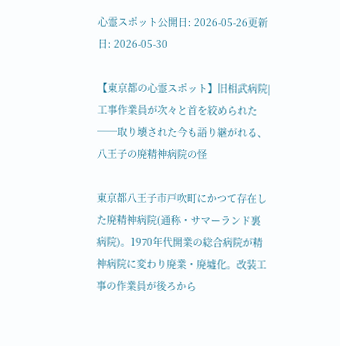心霊スポット公開日: 2026-05-26更新日: 2026-05-30

【東京都の心霊スポット】旧相武病院|工事作業員が次々と首を絞められた──取り壊された今も語り継がれる、八王子の廃精神病院の怪

東京都八王子市戸吹町にかつて存在した廃精神病院(通称・サマーランド裏病院)。1970年代開業の総合病院が精神病院に変わり廃業・廃墟化。改装工事の作業員が後ろから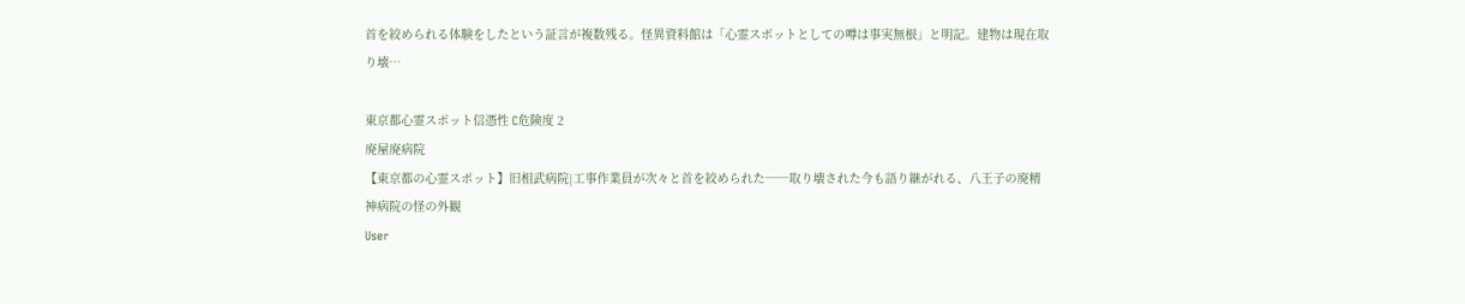首を絞められる体験をしたという証言が複数残る。怪異資料館は「心霊スポットとしての噂は事実無根」と明記。建物は現在取り壊…

東京都心霊スポット信憑性 C危険度 2
廃屋廃病院
【東京都の心霊スポット】旧相武病院|工事作業員が次々と首を絞められた──取り壊された今も語り継がれる、八王子の廃精神病院の怪の外観
User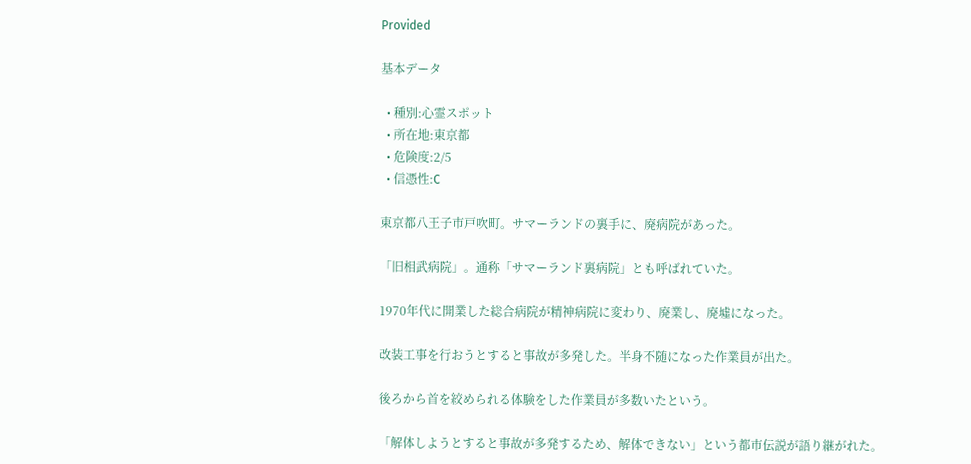Provided

基本データ

  • 種別:心霊スポット
  • 所在地:東京都
  • 危険度:2/5
  • 信憑性:C

東京都八王子市戸吹町。サマーランドの裏手に、廃病院があった。

「旧相武病院」。通称「サマーランド裏病院」とも呼ばれていた。

1970年代に開業した総合病院が精神病院に変わり、廃業し、廃墟になった。

改装工事を行おうとすると事故が多発した。半身不随になった作業員が出た。

後ろから首を絞められる体験をした作業員が多数いたという。

「解体しようとすると事故が多発するため、解体できない」という都市伝説が語り継がれた。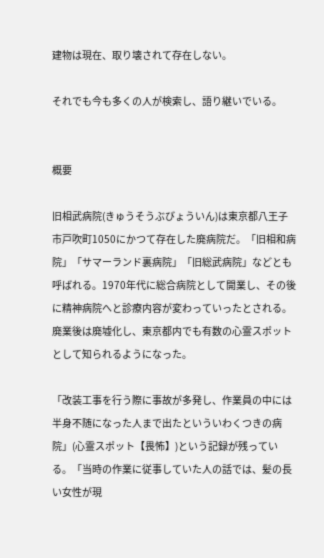建物は現在、取り壊されて存在しない。

それでも今も多くの人が検索し、語り継いでいる。


概要

旧相武病院(きゅうそうぶびょういん)は東京都八王子市戸吹町1050にかつて存在した廃病院だ。「旧相和病院」「サマーランド裏病院」「旧総武病院」などとも呼ばれる。1970年代に総合病院として開業し、その後に精神病院へと診療内容が変わっていったとされる。廃業後は廃墟化し、東京都内でも有数の心霊スポットとして知られるようになった。

「改装工事を行う際に事故が多発し、作業員の中には半身不随になった人まで出たといういわくつきの病院」(心霊スポット【畏怖】)という記録が残っている。「当時の作業に従事していた人の話では、髪の長い女性が現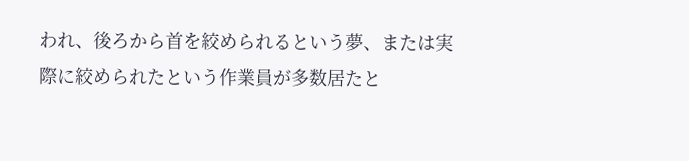われ、後ろから首を絞められるという夢、または実際に絞められたという作業員が多数居たと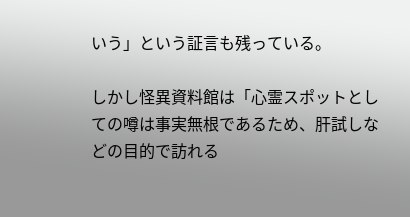いう」という証言も残っている。

しかし怪異資料館は「心霊スポットとしての噂は事実無根であるため、肝試しなどの目的で訪れる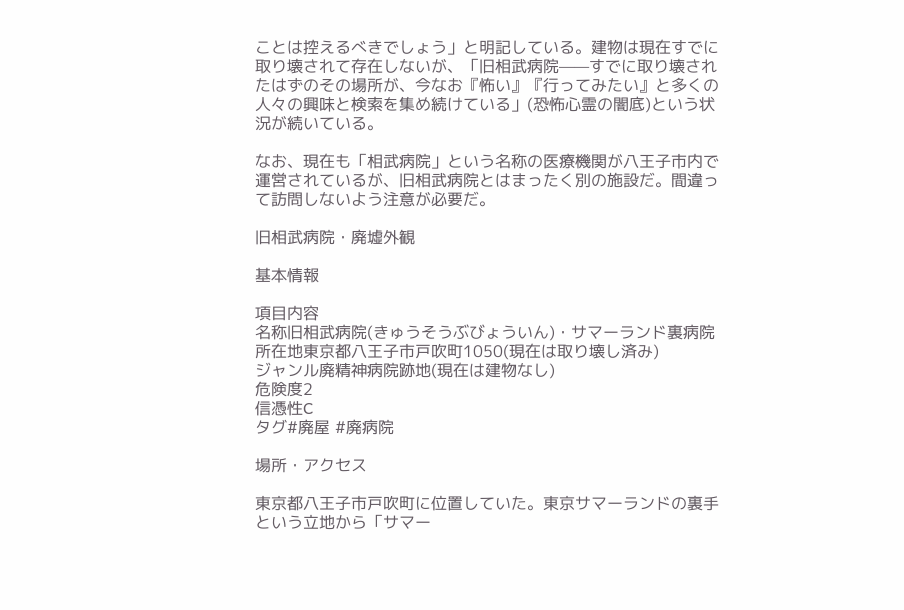ことは控えるべきでしょう」と明記している。建物は現在すでに取り壊されて存在しないが、「旧相武病院——すでに取り壊されたはずのその場所が、今なお『怖い』『行ってみたい』と多くの人々の興味と検索を集め続けている」(恐怖心霊の闇底)という状況が続いている。

なお、現在も「相武病院」という名称の医療機関が八王子市内で運営されているが、旧相武病院とはまったく別の施設だ。間違って訪問しないよう注意が必要だ。

旧相武病院・廃墟外観

基本情報

項目内容
名称旧相武病院(きゅうそうぶびょういん)・サマーランド裏病院
所在地東京都八王子市戸吹町1050(現在は取り壊し済み)
ジャンル廃精神病院跡地(現在は建物なし)
危険度2
信憑性C
タグ#廃屋 #廃病院

場所・アクセス

東京都八王子市戸吹町に位置していた。東京サマーランドの裏手という立地から「サマー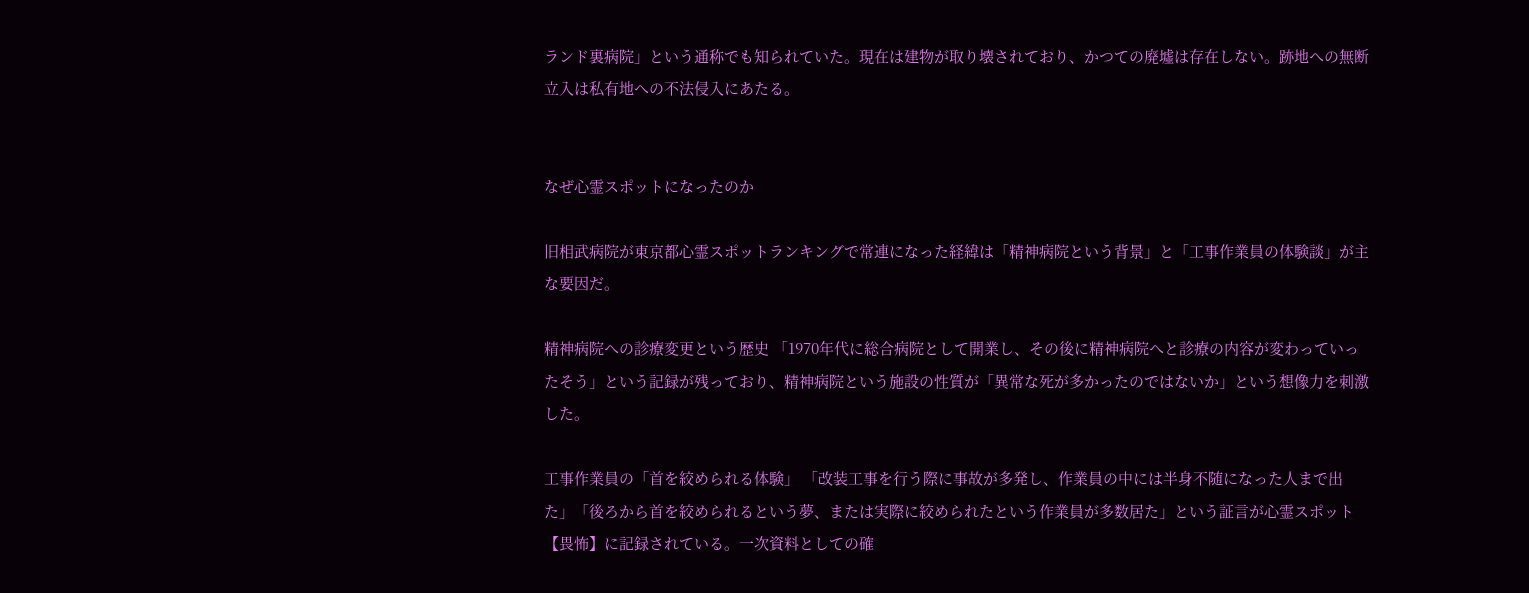ランド裏病院」という通称でも知られていた。現在は建物が取り壊されており、かつての廃墟は存在しない。跡地への無断立入は私有地への不法侵入にあたる。


なぜ心霊スポットになったのか

旧相武病院が東京都心霊スポットランキングで常連になった経緯は「精神病院という背景」と「工事作業員の体験談」が主な要因だ。

精神病院への診療変更という歴史 「1970年代に総合病院として開業し、その後に精神病院へと診療の内容が変わっていったそう」という記録が残っており、精神病院という施設の性質が「異常な死が多かったのではないか」という想像力を刺激した。

工事作業員の「首を絞められる体験」 「改装工事を行う際に事故が多発し、作業員の中には半身不随になった人まで出た」「後ろから首を絞められるという夢、または実際に絞められたという作業員が多数居た」という証言が心霊スポット【畏怖】に記録されている。一次資料としての確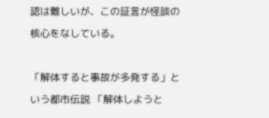認は難しいが、この証言が怪談の核心をなしている。

「解体すると事故が多発する」という都市伝説 「解体しようと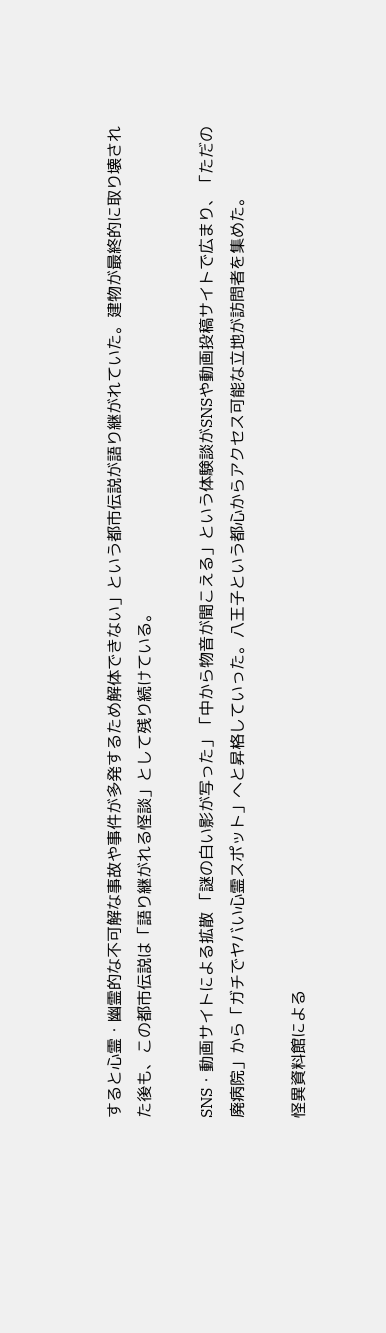すると心霊・幽霊的な不可解な事故や事件が多発するため解体できない」という都市伝説が語り継がれていた。建物が最終的に取り壊された後も、この都市伝説は「語り継がれる怪談」として残り続けている。

SNS・動画サイトによる拡散 「謎の白い影が写った」「中から物音が聞こえる」という体験談がSNSや動画投稿サイトで広まり、「ただの廃病院」から「ガチでヤバい心霊スポット」へと昇格していった。八王子という都心からアクセス可能な立地が訪問者を集めた。

怪異資料館による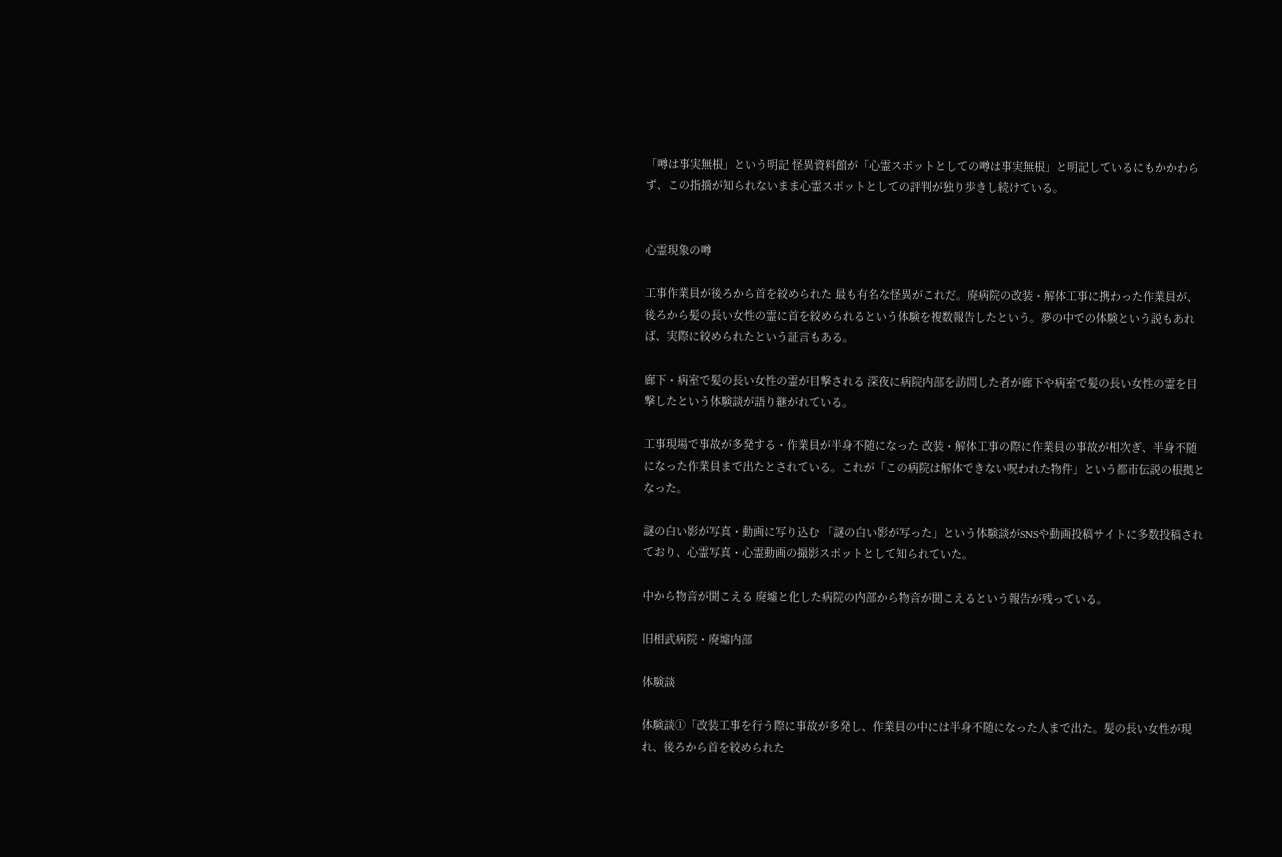「噂は事実無根」という明記 怪異資料館が「心霊スポットとしての噂は事実無根」と明記しているにもかかわらず、この指摘が知られないまま心霊スポットとしての評判が独り歩きし続けている。


心霊現象の噂

工事作業員が後ろから首を絞められた 最も有名な怪異がこれだ。廃病院の改装・解体工事に携わった作業員が、後ろから髪の長い女性の霊に首を絞められるという体験を複数報告したという。夢の中での体験という説もあれば、実際に絞められたという証言もある。

廊下・病室で髪の長い女性の霊が目撃される 深夜に病院内部を訪問した者が廊下や病室で髪の長い女性の霊を目撃したという体験談が語り継がれている。

工事現場で事故が多発する・作業員が半身不随になった 改装・解体工事の際に作業員の事故が相次ぎ、半身不随になった作業員まで出たとされている。これが「この病院は解体できない呪われた物件」という都市伝説の根拠となった。

謎の白い影が写真・動画に写り込む 「謎の白い影が写った」という体験談がSNSや動画投稿サイトに多数投稿されており、心霊写真・心霊動画の撮影スポットとして知られていた。

中から物音が聞こえる 廃墟と化した病院の内部から物音が聞こえるという報告が残っている。

旧相武病院・廃墟内部

体験談

体験談①「改装工事を行う際に事故が多発し、作業員の中には半身不随になった人まで出た。髪の長い女性が現れ、後ろから首を絞められた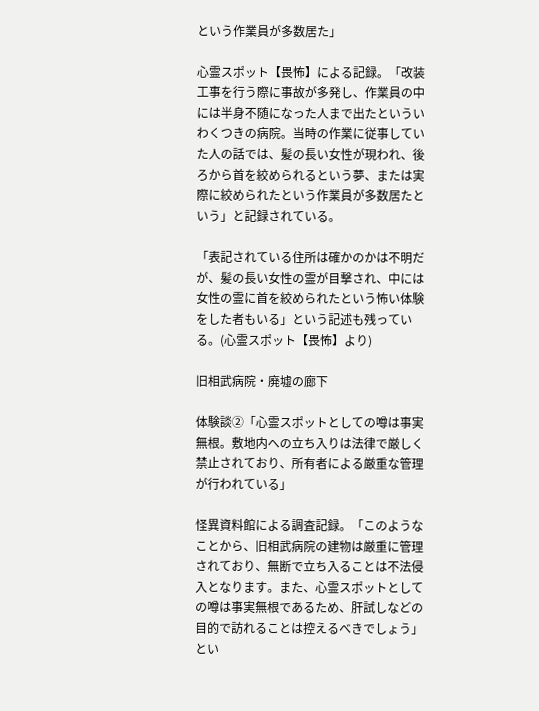という作業員が多数居た」

心霊スポット【畏怖】による記録。「改装工事を行う際に事故が多発し、作業員の中には半身不随になった人まで出たといういわくつきの病院。当時の作業に従事していた人の話では、髪の長い女性が現われ、後ろから首を絞められるという夢、または実際に絞められたという作業員が多数居たという」と記録されている。

「表記されている住所は確かのかは不明だが、髪の長い女性の霊が目撃され、中には女性の霊に首を絞められたという怖い体験をした者もいる」という記述も残っている。(心霊スポット【畏怖】より)

旧相武病院・廃墟の廊下

体験談②「心霊スポットとしての噂は事実無根。敷地内への立ち入りは法律で厳しく禁止されており、所有者による厳重な管理が行われている」

怪異資料館による調査記録。「このようなことから、旧相武病院の建物は厳重に管理されており、無断で立ち入ることは不法侵入となります。また、心霊スポットとしての噂は事実無根であるため、肝試しなどの目的で訪れることは控えるべきでしょう」とい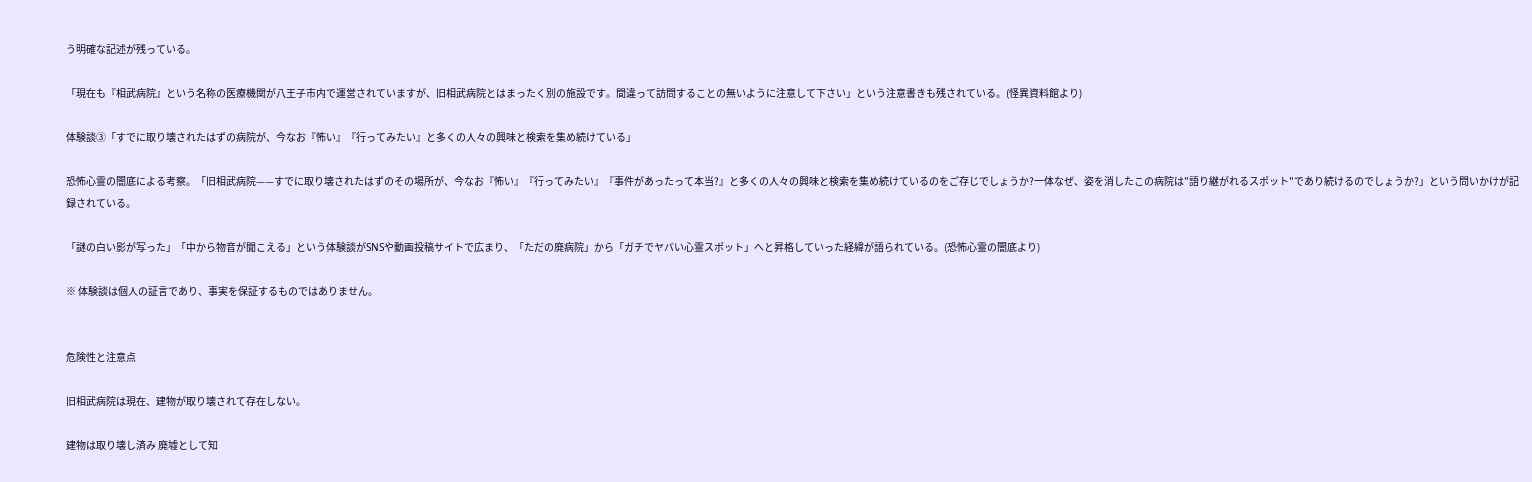う明確な記述が残っている。

「現在も『相武病院』という名称の医療機関が八王子市内で運営されていますが、旧相武病院とはまったく別の施設です。間違って訪問することの無いように注意して下さい」という注意書きも残されている。(怪異資料館より)

体験談③「すでに取り壊されたはずの病院が、今なお『怖い』『行ってみたい』と多くの人々の興味と検索を集め続けている」

恐怖心霊の闇底による考察。「旧相武病院——すでに取り壊されたはずのその場所が、今なお『怖い』『行ってみたい』『事件があったって本当?』と多くの人々の興味と検索を集め続けているのをご存じでしょうか?一体なぜ、姿を消したこの病院は"語り継がれるスポット"であり続けるのでしょうか?」という問いかけが記録されている。

「謎の白い影が写った」「中から物音が聞こえる」という体験談がSNSや動画投稿サイトで広まり、「ただの廃病院」から「ガチでヤバい心霊スポット」へと昇格していった経緯が語られている。(恐怖心霊の闇底より)

※ 体験談は個人の証言であり、事実を保証するものではありません。


危険性と注意点

旧相武病院は現在、建物が取り壊されて存在しない。

建物は取り壊し済み 廃墟として知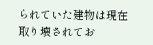られていた建物は現在取り壊されてお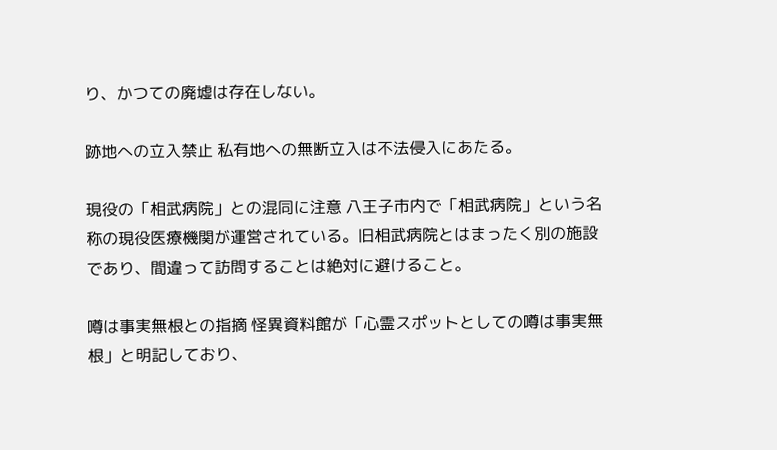り、かつての廃墟は存在しない。

跡地への立入禁止 私有地への無断立入は不法侵入にあたる。

現役の「相武病院」との混同に注意 八王子市内で「相武病院」という名称の現役医療機関が運営されている。旧相武病院とはまったく別の施設であり、間違って訪問することは絶対に避けること。

噂は事実無根との指摘 怪異資料館が「心霊スポットとしての噂は事実無根」と明記しており、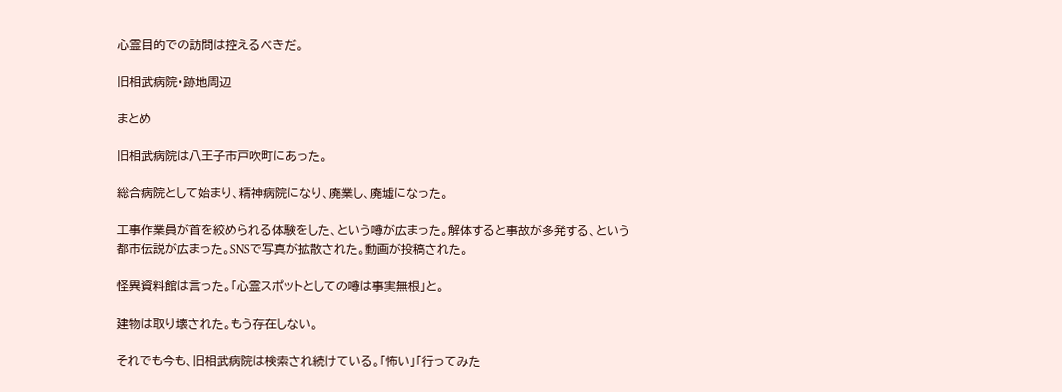心霊目的での訪問は控えるべきだ。

旧相武病院・跡地周辺

まとめ

旧相武病院は八王子市戸吹町にあった。

総合病院として始まり、精神病院になり、廃業し、廃墟になった。

工事作業員が首を絞められる体験をした、という噂が広まった。解体すると事故が多発する、という都市伝説が広まった。SNSで写真が拡散された。動画が投稿された。

怪異資料館は言った。「心霊スポットとしての噂は事実無根」と。

建物は取り壊された。もう存在しない。

それでも今も、旧相武病院は検索され続けている。「怖い」「行ってみた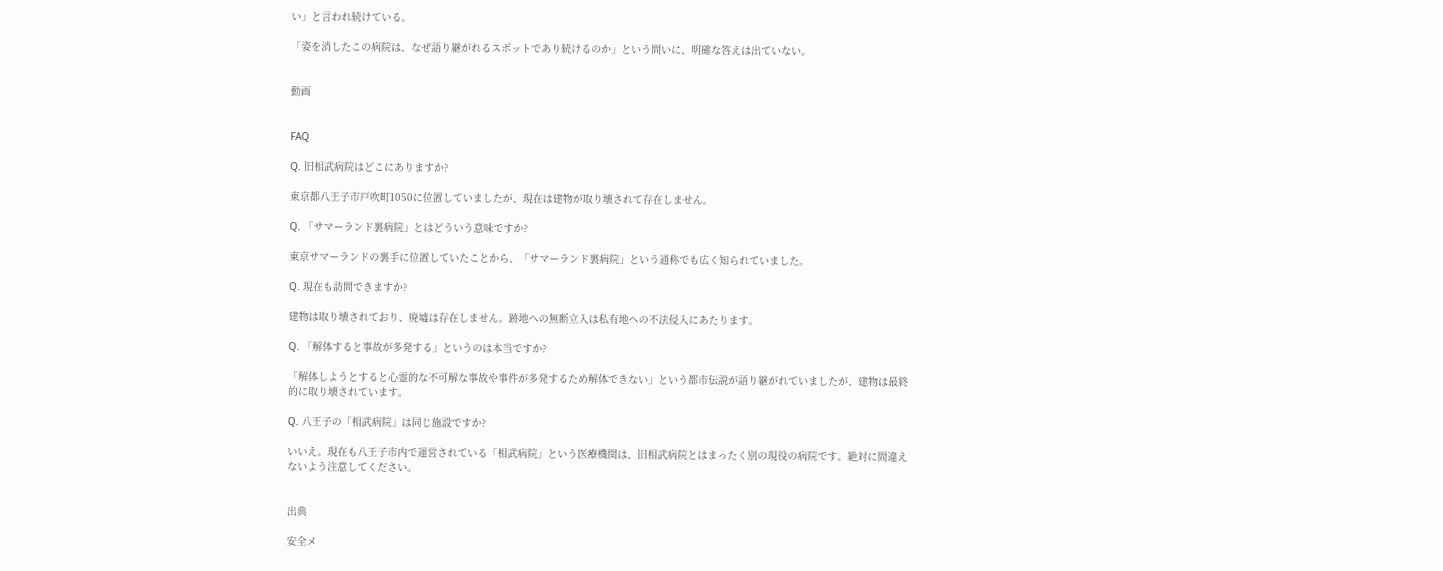い」と言われ続けている。

「姿を消したこの病院は、なぜ語り継がれるスポットであり続けるのか」という問いに、明確な答えは出ていない。


動画


FAQ

Q. 旧相武病院はどこにありますか?

東京都八王子市戸吹町1050に位置していましたが、現在は建物が取り壊されて存在しません。

Q. 「サマーランド裏病院」とはどういう意味ですか?

東京サマーランドの裏手に位置していたことから、「サマーランド裏病院」という通称でも広く知られていました。

Q. 現在も訪問できますか?

建物は取り壊されており、廃墟は存在しません。跡地への無断立入は私有地への不法侵入にあたります。

Q. 「解体すると事故が多発する」というのは本当ですか?

「解体しようとすると心霊的な不可解な事故や事件が多発するため解体できない」という都市伝説が語り継がれていましたが、建物は最終的に取り壊されています。

Q. 八王子の「相武病院」は同じ施設ですか?

いいえ。現在も八王子市内で運営されている「相武病院」という医療機関は、旧相武病院とはまったく別の現役の病院です。絶対に間違えないよう注意してください。


出典

安全メ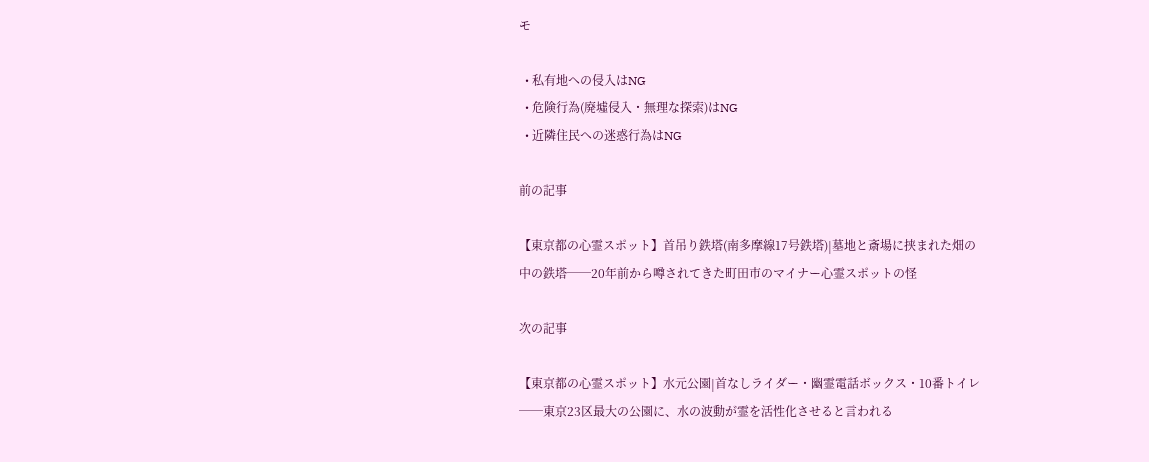モ

  • 私有地への侵入はNG
  • 危険行為(廃墟侵入・無理な探索)はNG
  • 近隣住民への迷惑行為はNG

前の記事

【東京都の心霊スポット】首吊り鉄塔(南多摩線17号鉄塔)|墓地と斎場に挟まれた畑の中の鉄塔──20年前から噂されてきた町田市のマイナー心霊スポットの怪

次の記事

【東京都の心霊スポット】水元公園|首なしライダー・幽霊電話ボックス・10番トイレ──東京23区最大の公園に、水の波動が霊を活性化させると言われる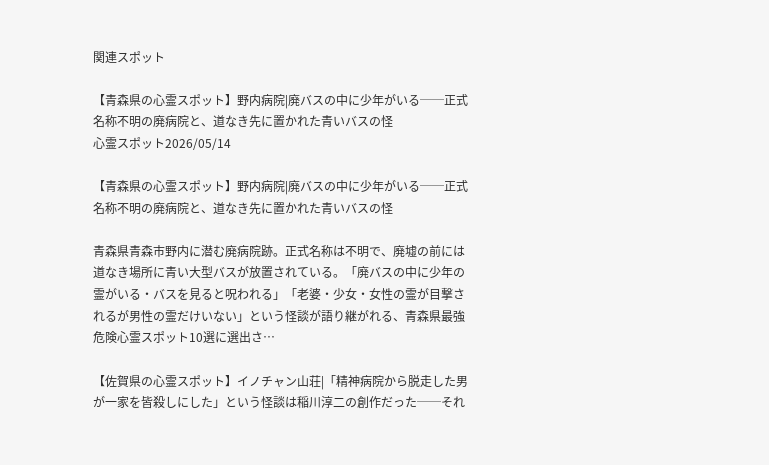関連スポット

【青森県の心霊スポット】野内病院|廃バスの中に少年がいる──正式名称不明の廃病院と、道なき先に置かれた青いバスの怪
心霊スポット2026/05/14

【青森県の心霊スポット】野内病院|廃バスの中に少年がいる──正式名称不明の廃病院と、道なき先に置かれた青いバスの怪

青森県青森市野内に潜む廃病院跡。正式名称は不明で、廃墟の前には道なき場所に青い大型バスが放置されている。「廃バスの中に少年の霊がいる・バスを見ると呪われる」「老婆・少女・女性の霊が目撃されるが男性の霊だけいない」という怪談が語り継がれる、青森県最強危険心霊スポット10選に選出さ…

【佐賀県の心霊スポット】イノチャン山荘|「精神病院から脱走した男が一家を皆殺しにした」という怪談は稲川淳二の創作だった──それ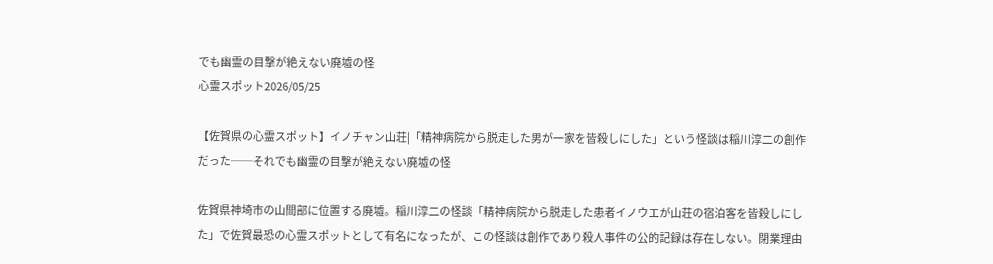でも幽霊の目撃が絶えない廃墟の怪
心霊スポット2026/05/25

【佐賀県の心霊スポット】イノチャン山荘|「精神病院から脱走した男が一家を皆殺しにした」という怪談は稲川淳二の創作だった──それでも幽霊の目撃が絶えない廃墟の怪

佐賀県神埼市の山間部に位置する廃墟。稲川淳二の怪談「精神病院から脱走した患者イノウエが山荘の宿泊客を皆殺しにした」で佐賀最恐の心霊スポットとして有名になったが、この怪談は創作であり殺人事件の公的記録は存在しない。閉業理由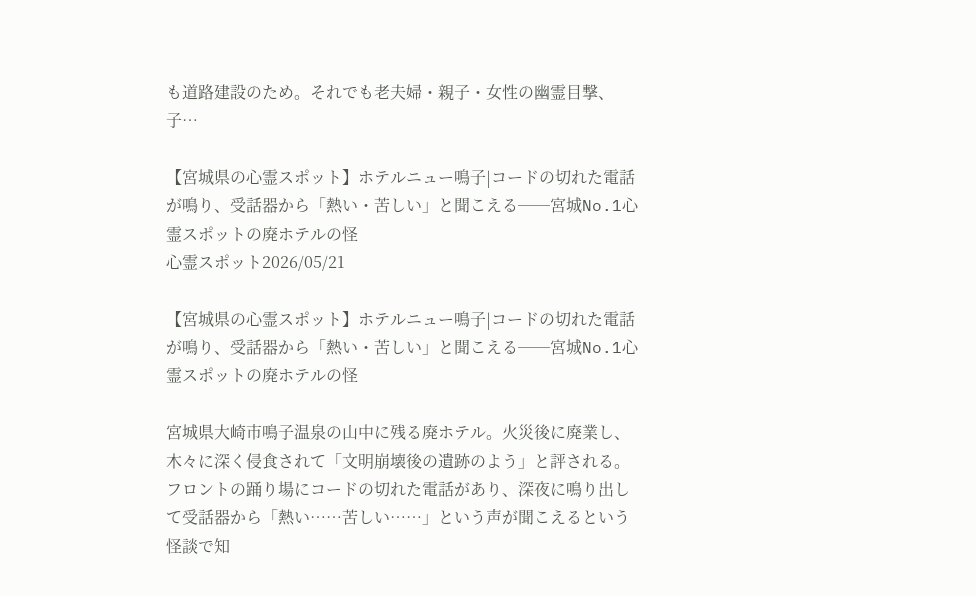も道路建設のため。それでも老夫婦・親子・女性の幽霊目撃、子…

【宮城県の心霊スポット】ホテルニュー鳴子|コードの切れた電話が鳴り、受話器から「熱い・苦しい」と聞こえる──宮城No.1心霊スポットの廃ホテルの怪
心霊スポット2026/05/21

【宮城県の心霊スポット】ホテルニュー鳴子|コードの切れた電話が鳴り、受話器から「熱い・苦しい」と聞こえる──宮城No.1心霊スポットの廃ホテルの怪

宮城県大崎市鳴子温泉の山中に残る廃ホテル。火災後に廃業し、木々に深く侵食されて「文明崩壊後の遺跡のよう」と評される。フロントの踊り場にコードの切れた電話があり、深夜に鳴り出して受話器から「熱い……苦しい……」という声が聞こえるという怪談で知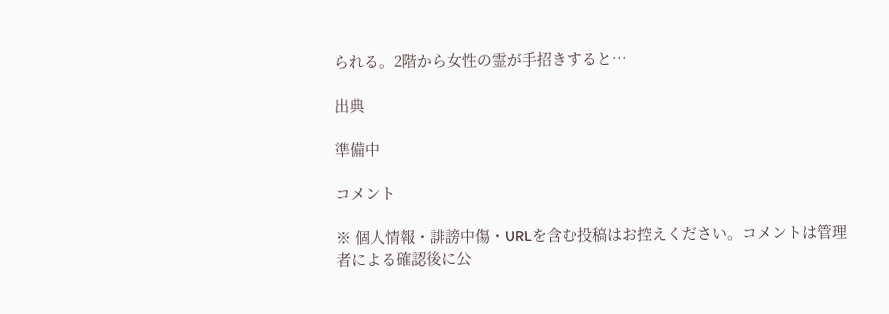られる。2階から女性の霊が手招きすると…

出典

準備中

コメント

※ 個人情報・誹謗中傷・URLを含む投稿はお控えください。コメントは管理者による確認後に公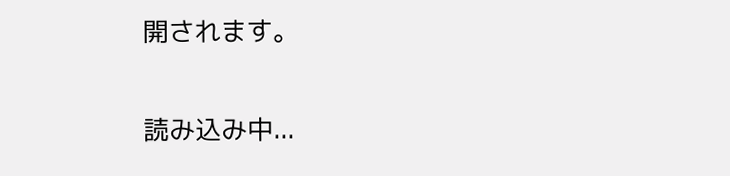開されます。

読み込み中...